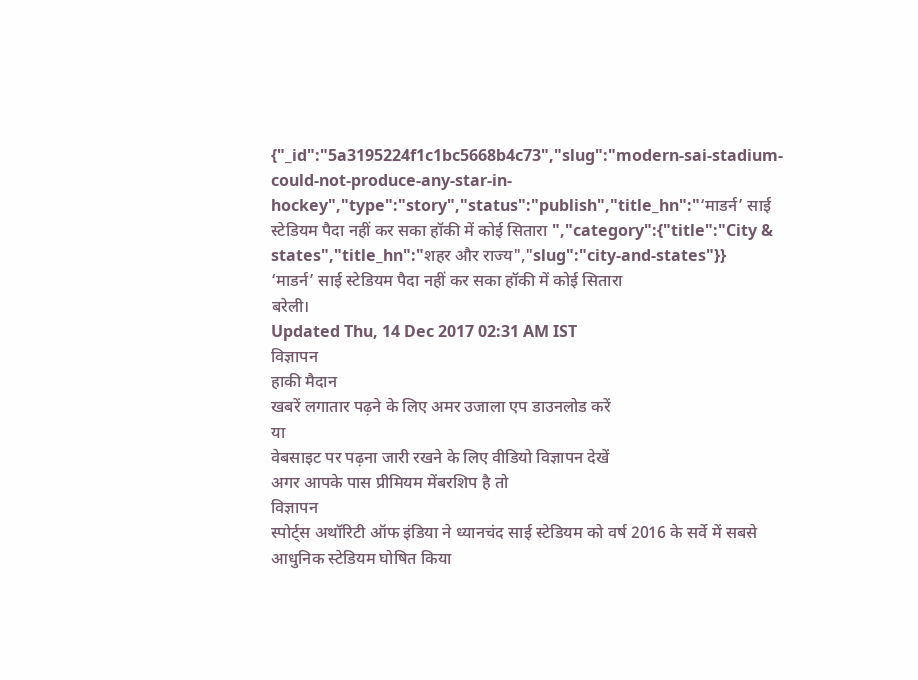{"_id":"5a3195224f1c1bc5668b4c73","slug":"modern-sai-stadium-could-not-produce-any-star-in-hockey","type":"story","status":"publish","title_hn":"‘माडर्न’ साई स्टेडियम पैदा नहीं कर सका हॉकी में कोई सितारा ","category":{"title":"City & states","title_hn":"शहर और राज्य","slug":"city-and-states"}}
‘माडर्न’ साई स्टेडियम पैदा नहीं कर सका हॉकी में कोई सितारा
बरेली।
Updated Thu, 14 Dec 2017 02:31 AM IST
विज्ञापन
हाकी मैदान
खबरें लगातार पढ़ने के लिए अमर उजाला एप डाउनलोड करें
या
वेबसाइट पर पढ़ना जारी रखने के लिए वीडियो विज्ञापन देखें
अगर आपके पास प्रीमियम मेंबरशिप है तो
विज्ञापन
स्पोर्ट्स अथॉरिटी ऑफ इंडिया ने ध्यानचंद साई स्टेडियम को वर्ष 2016 के सर्वे में सबसे आधुनिक स्टेडियम घोषित किया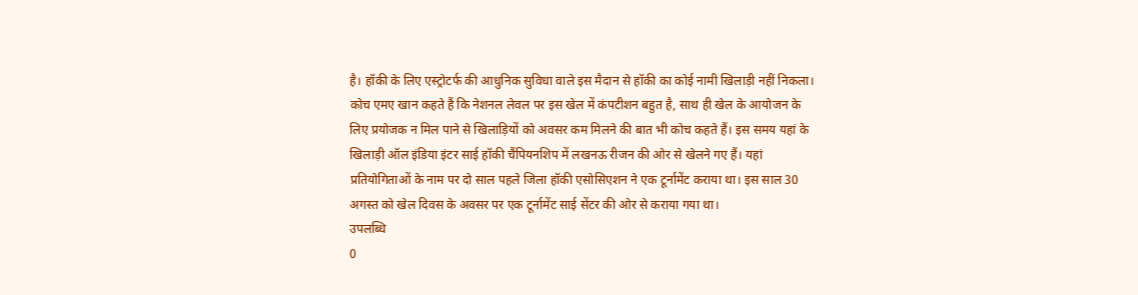है। हॉकी के लिए एस्ट्रोटर्फ की आधुनिक सुविधा वाले इस मैदान से हॉकी का कोई नामी खिलाड़ी नहीं निकला। कोच एमए खान कहते हैं कि नेशनल लेवल पर इस खेल में कंपटीशन बहुत है, साथ ही खेल के आयोजन के लिए प्रयोजक न मिल पाने से खिलाड़ियों को अवसर कम मिलने की बात भी कोच कहते हैं। इस समय यहां के खिलाड़ी ऑल इंडिया इंटर साई हॉकी चैंपियनशिप में लखनऊ रीजन की ओर से खेलने गए हैं। यहां प्रतियोगिताओं के नाम पर दो साल पहले जिला हॉकी एसोसिएशन ने एक टूर्नामेंट कराया था। इस साल 30 अगस्त को खेल दिवस के अवसर पर एक टूर्नामेंट साई सेंटर की ओर से कराया गया था।
उपलब्धि
0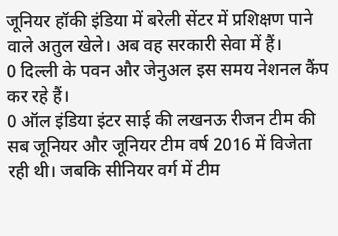जूनियर हॉकी इंडिया में बरेली सेंटर में प्रशिक्षण पाने वाले अतुल खेले। अब वह सरकारी सेवा में हैं।
0 दिल्ली के पवन और जेनुअल इस समय नेशनल कैंप कर रहे हैं।
0 ऑल इंडिया इंटर साई की लखनऊ रीजन टीम की सब जूनियर और जूनियर टीम वर्ष 2016 में विजेता रही थी। जबकि सीनियर वर्ग में टीम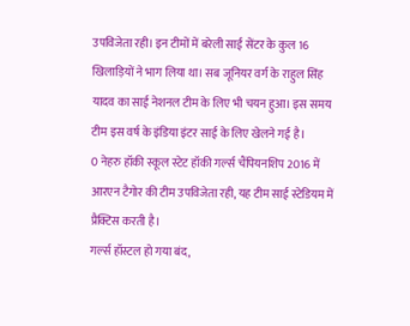उपविजेता रही। इन टीमों में बरेली साई सेंटर के कुल 16 खिलाड़ियों ने भाग लिया था। सब जूनियर वर्ग के राहुल सिंह यादव का साई नेशनल टीम के लिए भी चयन हुआ। इस समय टीम इस वर्ष के इंडिया इंटर साई के लिए खेलने गई है।
0 नेहरु हॉकी स्कूल स्टेट हॉकी गर्ल्स चैंपियनशिप 2016 में आरएन टैगोर की टीम उपविजेता रही, यह टीम साई स्टेडियम में प्रैक्टिस करती है।
गर्ल्स हॉस्टल हो गया बंद,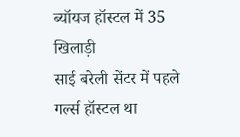ब्यॉयज हॉस्टल में 35 खिलाड़ी
साई बरेली सेंटर में पहले गर्ल्स हॉस्टल था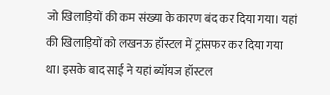जो खिलाड़ियों की कम संख्या के कारण बंद कर दिया गया। यहां की खिलाड़ियों को लखनऊ हॉस्टल में ट्रांसफर कर दिया गया था। इसके बाद साई ने यहां ब्यॉयज हॉस्टल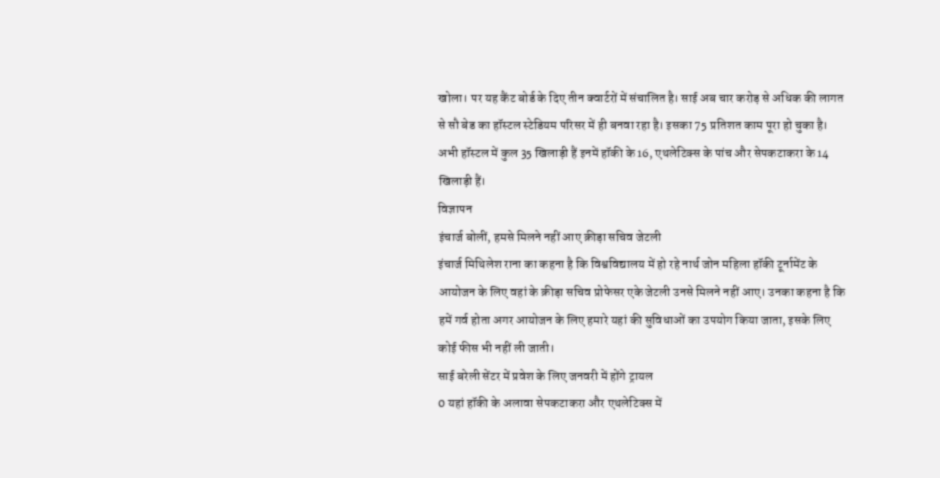खोला। पर यह कैंट बोर्ड के दिए तीन क्वार्टरों में संचालित है। साई अब चार करोड़ से अधिक की लागत से सौ बेड का हॉस्टल स्टेडियम परिसर में ही बनवा रहा है। इसका 75 प्रतिशत काम पूरा हो चुका है। अभी हॉस्टल में कुल 35 खिलाड़ी हैं इनमें हॉकी के 16, एथलेटिक्स के पांच और सेपकटाकरा के 14 खिलाड़ी हैं।
विज्ञापन
इंचार्ज बोलीं, हमसे मिलने नहीं आए क्रीड़ा सचिव जेटली
इंचार्ज मिथिलेश राना का कहना है कि विश्वविद्यालय में हो रहे नार्थ जोन महिला हॉकी टूर्नामेंट के आयोजन के लिए वहां के क्रीड़ा सचिव प्रोफेसर एके जेटली उनसे मिलने नहीं आए। उनका कहना है कि हमें गर्व होता अगर आयोजन के लिए हमारे यहां की सुविधाओं का उपयोग किया जाता, इसके लिए कोई फीस भी नहीं ली जाती।
साई बरेली सेंटर में प्रवेश के लिए जनवरी में होंगे ट्रायल
0 यहां हॉकी के अलावा सेपकटाकरा और एथलेटिक्स में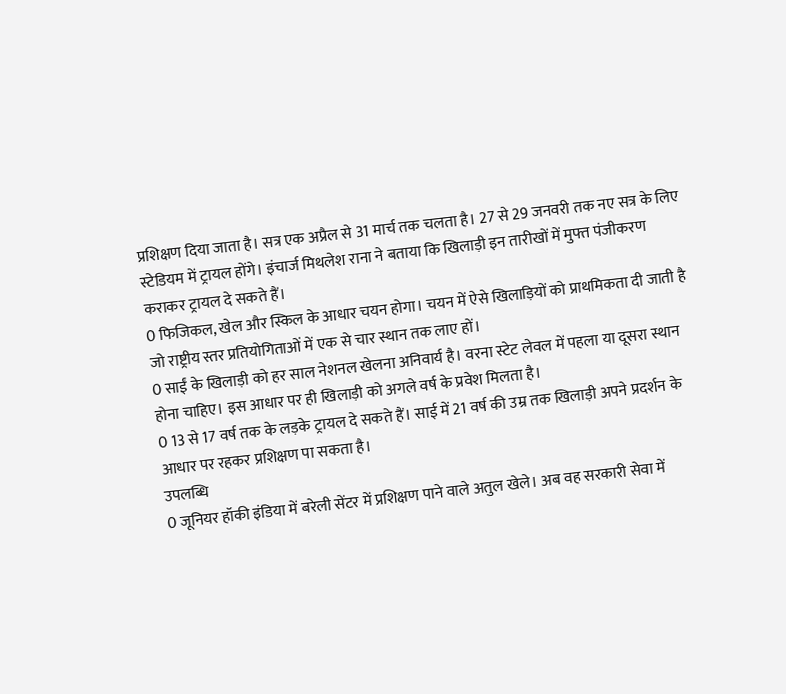प्रशिक्षण दिया जाता है। सत्र एक अप्रैल से 31 मार्च तक चलता है। 27 से 29 जनवरी तक नए सत्र के लिए स्टेडियम में ट्रायल होंगे। इंचार्ज मिथलेश राना ने बताया कि खिलाड़ी इन तारीखों में मुफ्त पंजीकरण कराकर ट्रायल दे सकते हैं।
0 फिजिकल, खेल और स्किल के आधार चयन होगा। चयन में ऐसे खिलाड़ियों को प्राथमिकता दी जाती है जो राष्ट्रीय स्तर प्रतियोगिताओं में एक से चार स्थान तक लाए हों।
0 साईं के खिलाड़ी को हर साल नेशनल खेलना अनिवार्य है। वरना स्टेट लेवल में पहला या दूसरा स्थान होना चाहिए। इस आधार पर ही खिलाड़ी को अगले वर्ष के प्रवेश मिलता है।
0 13 से 17 वर्ष तक के लड़के ट्रायल दे सकते हैं। साई में 21 वर्ष की उम्र तक खिलाड़ी अपने प्रदर्शन के आधार पर रहकर प्रशिक्षण पा सकता है।
उपलब्धि
0 जूनियर हॉकी इंडिया में बरेली सेंटर में प्रशिक्षण पाने वाले अतुल खेले। अब वह सरकारी सेवा में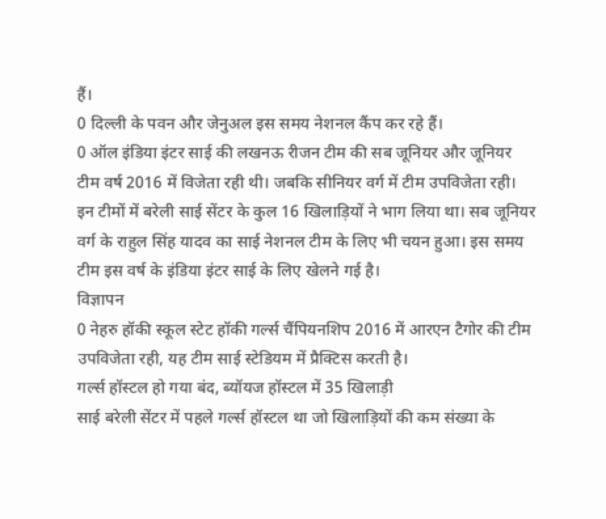हैं।
0 दिल्ली के पवन और जेनुअल इस समय नेशनल कैंप कर रहे हैं।
0 ऑल इंडिया इंटर साई की लखनऊ रीजन टीम की सब जूनियर और जूनियर टीम वर्ष 2016 में विजेता रही थी। जबकि सीनियर वर्ग में टीम उपविजेता रही। इन टीमों में बरेली साई सेंटर के कुल 16 खिलाड़ियों ने भाग लिया था। सब जूनियर वर्ग के राहुल सिंह यादव का साई नेशनल टीम के लिए भी चयन हुआ। इस समय टीम इस वर्ष के इंडिया इंटर साई के लिए खेलने गई है।
विज्ञापन
0 नेहरु हॉकी स्कूल स्टेट हॉकी गर्ल्स चैंपियनशिप 2016 में आरएन टैगोर की टीम उपविजेता रही, यह टीम साई स्टेडियम में प्रैक्टिस करती है।
गर्ल्स हॉस्टल हो गया बंद, ब्यॉयज हॉस्टल में 35 खिलाड़ी
साई बरेली सेंटर में पहले गर्ल्स हॉस्टल था जो खिलाड़ियों की कम संख्या के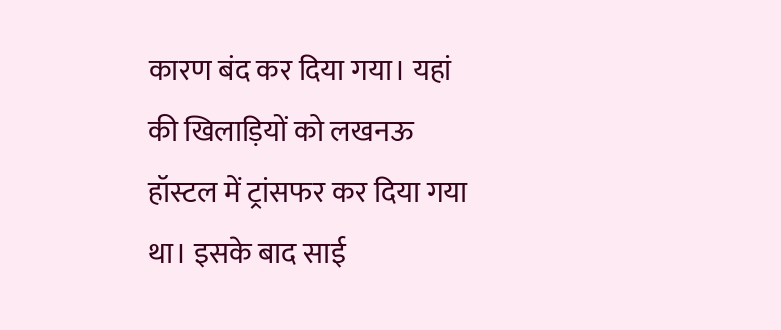कारण बंद कर दिया गया। यहां की खिलाड़ियों को लखनऊ हॉस्टल में ट्रांसफर कर दिया गया था। इसके बाद साई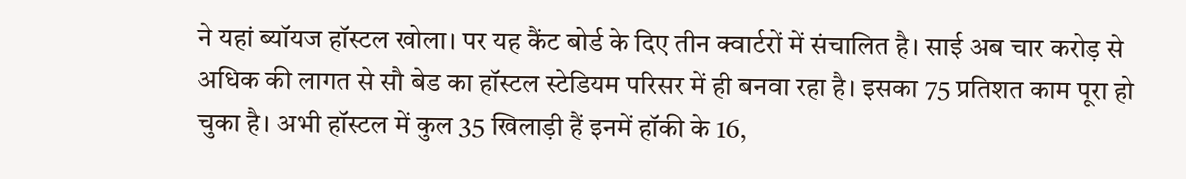ने यहां ब्यॉयज हॉस्टल खोला। पर यह कैंट बोर्ड के दिए तीन क्वार्टरों में संचालित है। साई अब चार करोड़ से अधिक की लागत से सौ बेड का हॉस्टल स्टेडियम परिसर में ही बनवा रहा है। इसका 75 प्रतिशत काम पूरा हो चुका है। अभी हॉस्टल में कुल 35 खिलाड़ी हैं इनमें हॉकी के 16,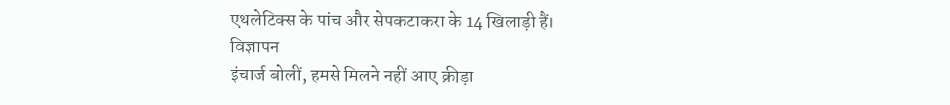एथलेटिक्स के पांच और सेपकटाकरा के 14 खिलाड़ी हैं।
विज्ञापन
इंचार्ज बोलीं, हमसे मिलने नहीं आए क्रीड़ा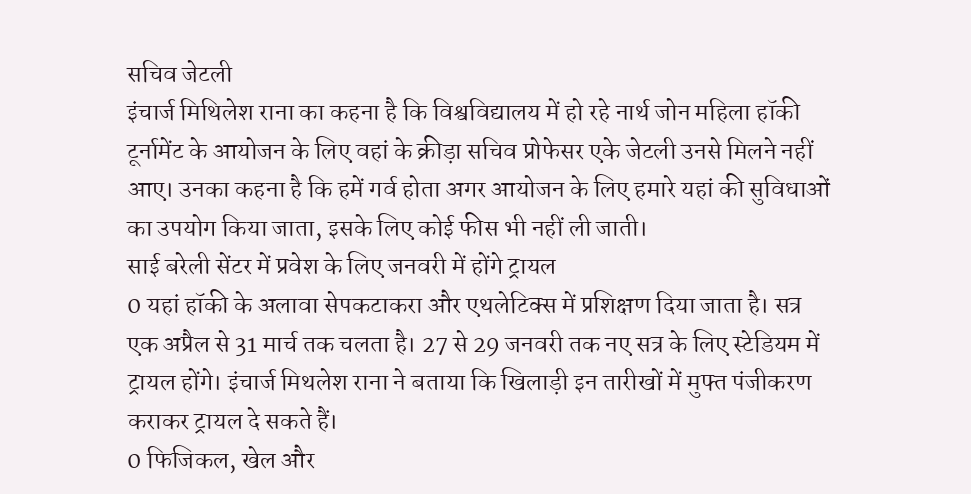सचिव जेटली
इंचार्ज मिथिलेश राना का कहना है कि विश्वविद्यालय में हो रहे नार्थ जोन महिला हॉकी टूर्नामेंट के आयोजन के लिए वहां के क्रीड़ा सचिव प्रोफेसर एके जेटली उनसे मिलने नहीं आए। उनका कहना है कि हमें गर्व होता अगर आयोजन के लिए हमारे यहां की सुविधाओं का उपयोग किया जाता, इसके लिए कोई फीस भी नहीं ली जाती।
साई बरेली सेंटर में प्रवेश के लिए जनवरी में होंगे ट्रायल
0 यहां हॉकी के अलावा सेपकटाकरा और एथलेटिक्स में प्रशिक्षण दिया जाता है। सत्र एक अप्रैल से 31 मार्च तक चलता है। 27 से 29 जनवरी तक नए सत्र के लिए स्टेडियम में ट्रायल होंगे। इंचार्ज मिथलेश राना ने बताया कि खिलाड़ी इन तारीखों में मुफ्त पंजीकरण कराकर ट्रायल दे सकते हैं।
0 फिजिकल, खेल और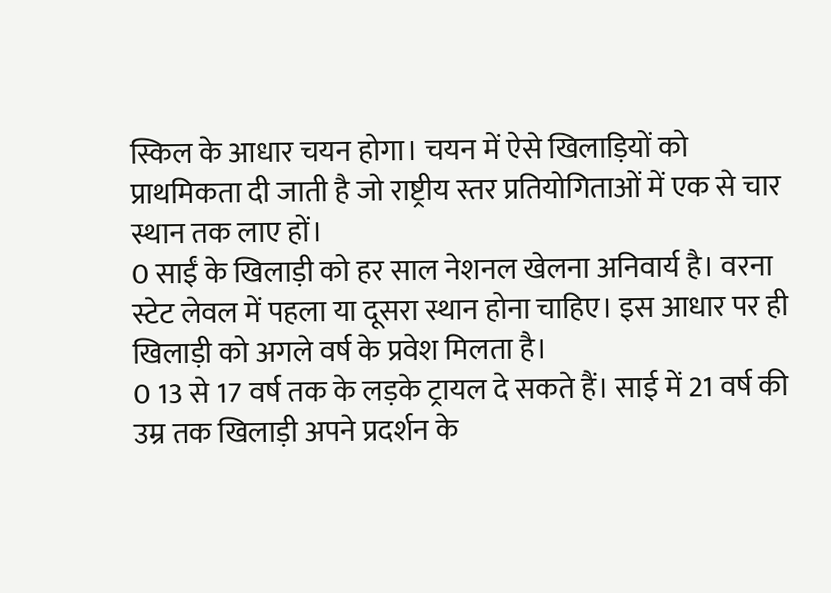स्किल के आधार चयन होगा। चयन में ऐसे खिलाड़ियों को प्राथमिकता दी जाती है जो राष्ट्रीय स्तर प्रतियोगिताओं में एक से चार स्थान तक लाए हों।
0 साईं के खिलाड़ी को हर साल नेशनल खेलना अनिवार्य है। वरना स्टेट लेवल में पहला या दूसरा स्थान होना चाहिए। इस आधार पर ही खिलाड़ी को अगले वर्ष के प्रवेश मिलता है।
0 13 से 17 वर्ष तक के लड़के ट्रायल दे सकते हैं। साई में 21 वर्ष की उम्र तक खिलाड़ी अपने प्रदर्शन के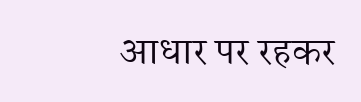आधार पर रहकर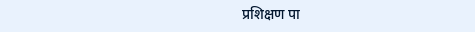प्रशिक्षण पा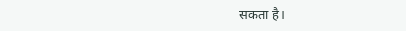सकता है।